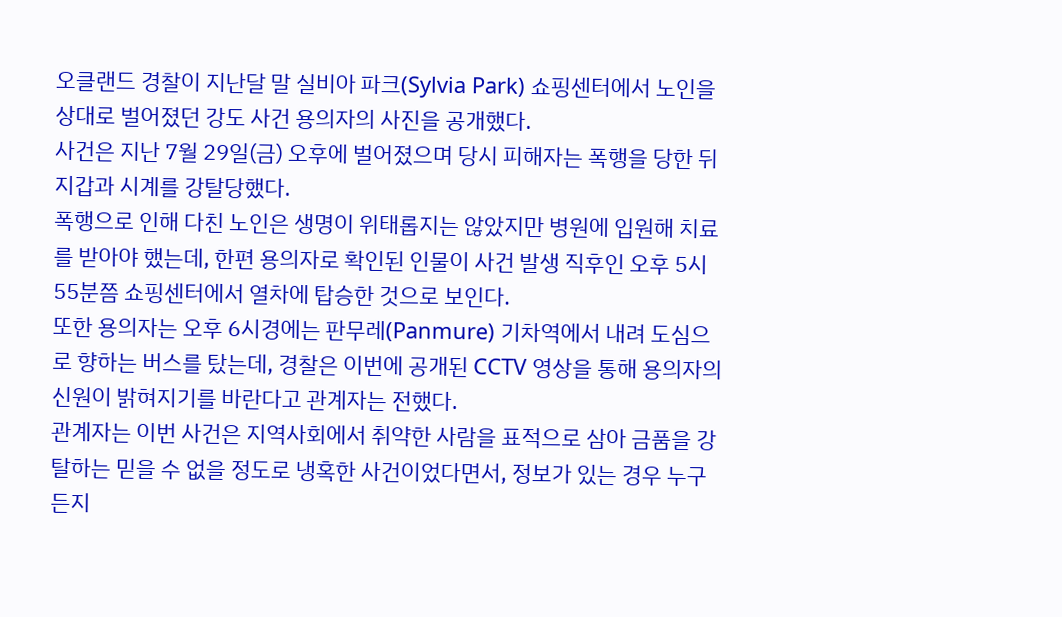오클랜드 경찰이 지난달 말 실비아 파크(Sylvia Park) 쇼핑센터에서 노인을 상대로 벌어졌던 강도 사건 용의자의 사진을 공개했다.
사건은 지난 7월 29일(금) 오후에 벌어졌으며 당시 피해자는 폭행을 당한 뒤 지갑과 시계를 강탈당했다.
폭행으로 인해 다친 노인은 생명이 위태롭지는 않았지만 병원에 입원해 치료를 받아야 했는데, 한편 용의자로 확인된 인물이 사건 발생 직후인 오후 5시 55분쯤 쇼핑센터에서 열차에 탑승한 것으로 보인다.
또한 용의자는 오후 6시경에는 판무레(Panmure) 기차역에서 내려 도심으로 향하는 버스를 탔는데, 경찰은 이번에 공개된 CCTV 영상을 통해 용의자의 신원이 밝혀지기를 바란다고 관계자는 전했다.
관계자는 이번 사건은 지역사회에서 취약한 사람을 표적으로 삼아 금품을 강탈하는 믿을 수 없을 정도로 냉혹한 사건이었다면서, 정보가 있는 경우 누구든지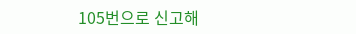105번으로 신고해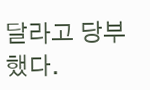달라고 당부했다.